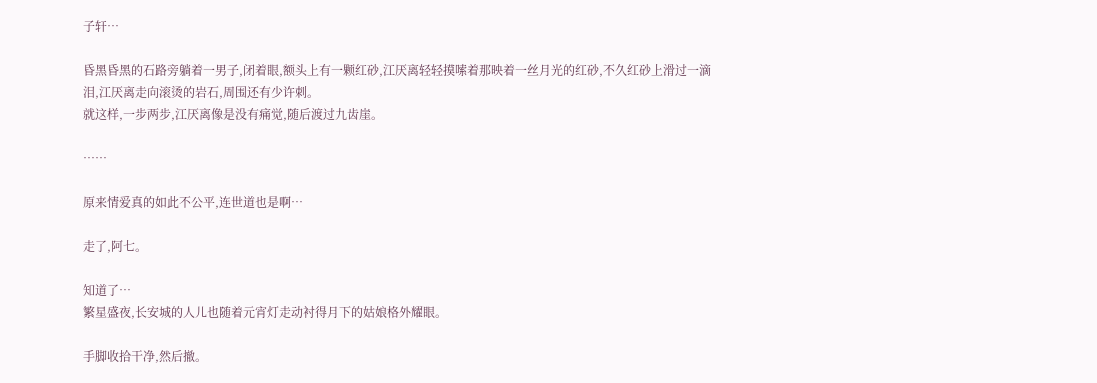子轩…

昏黑昏黑的石路旁躺着一男子,闭着眼,额头上有一颗红砂,江厌离轻轻摸嗦着那映着一丝月光的红砂,不久红砂上滑过一滴泪,江厌离走向滚烫的岩石,周围还有少许刺。
就这样,一步两步,江厌离像是没有痛觉,随后渡过九齿崖。

……

原来情爱真的如此不公平,连世道也是啊…

走了,阿七。

知道了…
繁星盛夜,长安城的人儿也随着元宵灯走动衬得月下的姑娘格外耀眼。

手脚收拾干净,然后撤。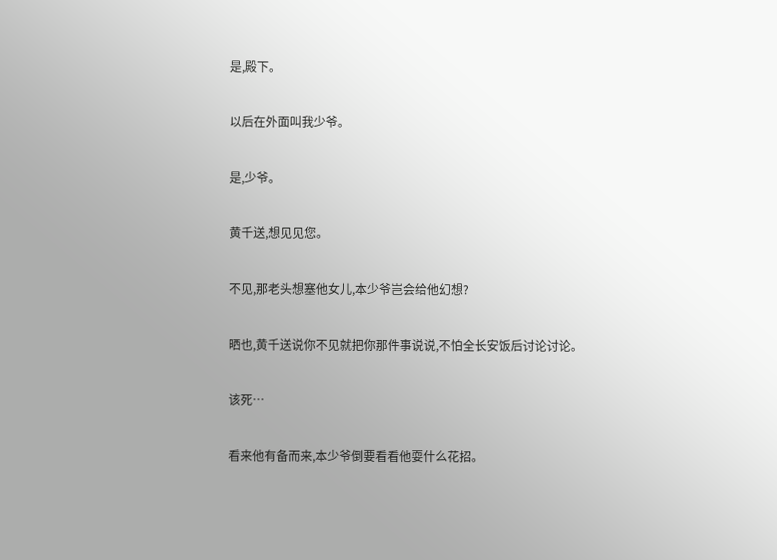是,殿下。

以后在外面叫我少爷。

是,少爷。

黄千送,想见见您。

不见,那老头想塞他女儿,本少爷岂会给他幻想?

晒也,黄千送说你不见就把你那件事说说,不怕全长安饭后讨论讨论。

该死…

看来他有备而来,本少爷倒要看看他耍什么花招。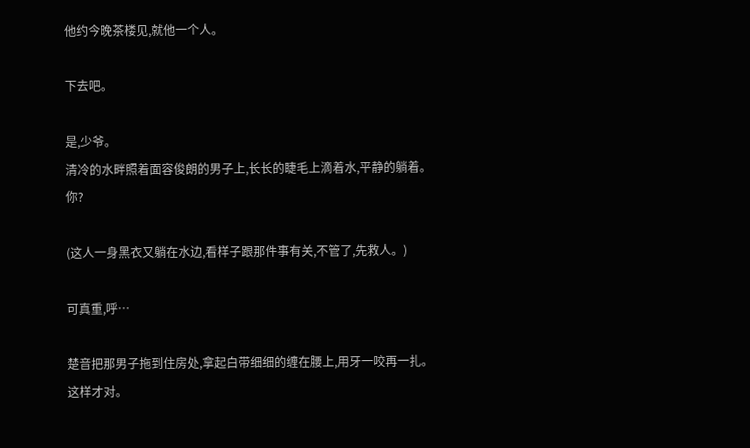他约今晚茶楼见,就他一个人。

下去吧。

是,少爷。
清冷的水畔照着面容俊朗的男子上,长长的睫毛上滴着水,平静的躺着。
你?

(这人一身黑衣又躺在水边,看样子跟那件事有关,不管了,先救人。)

可真重,呼…

楚音把那男子拖到住房处,拿起白带细细的缠在腰上,用牙一咬再一扎。
这样才对。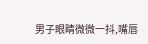男子眼睛微微一抖,嘴唇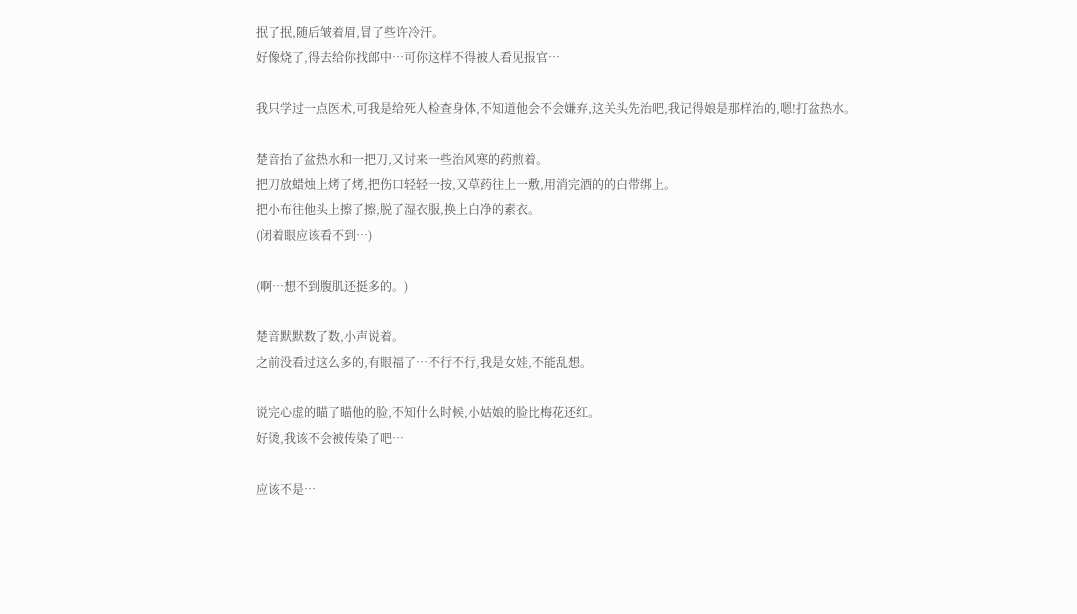抿了抿,随后皱着眉,冒了些许冷汗。
好像烧了,得去给你找郎中…可你这样不得被人看见报官…

我只学过一点医术,可我是给死人检查身体,不知道他会不会嫌弃,这关头先治吧,我记得娘是那样治的,嗯!打盆热水。

楚音抬了盆热水和一把刀,又讨来一些治风寒的药煎着。
把刀放蜡烛上烤了烤,把伤口轻轻一按,又草药往上一敷,用消完酒的的白带绑上。
把小布往他头上擦了擦,脱了湿衣服,换上白净的素衣。
(闭着眼应该看不到…)

(啊…想不到腹肌还挺多的。)

楚音默默数了数,小声说着。
之前没看过这么多的,有眼福了…不行不行,我是女娃,不能乱想。

说完心虚的瞄了瞄他的脸,不知什么时候,小姑娘的脸比梅花还红。
好烫,我该不会被传染了吧…

应该不是…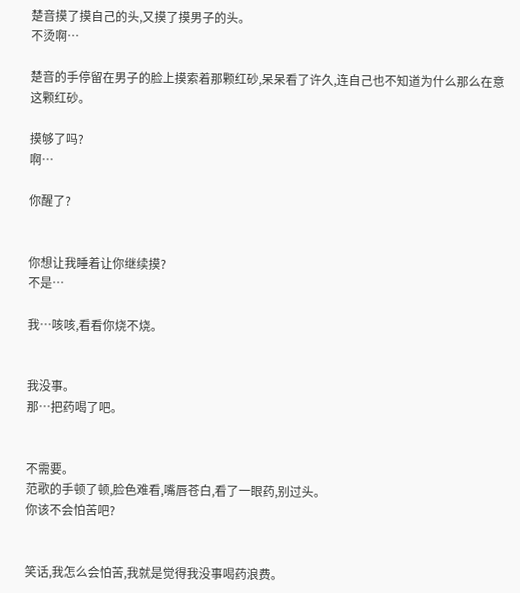楚音摸了摸自己的头,又摸了摸男子的头。
不烫啊…

楚音的手停留在男子的脸上摸索着那颗红砂,呆呆看了许久,连自己也不知道为什么那么在意这颗红砂。

摸够了吗?
啊…

你醒了?


你想让我睡着让你继续摸?
不是…

我…咳咳,看看你烧不烧。


我没事。
那…把药喝了吧。


不需要。
范歌的手顿了顿,脸色难看,嘴唇苍白,看了一眼药,别过头。
你该不会怕苦吧?


笑话,我怎么会怕苦,我就是觉得我没事喝药浪费。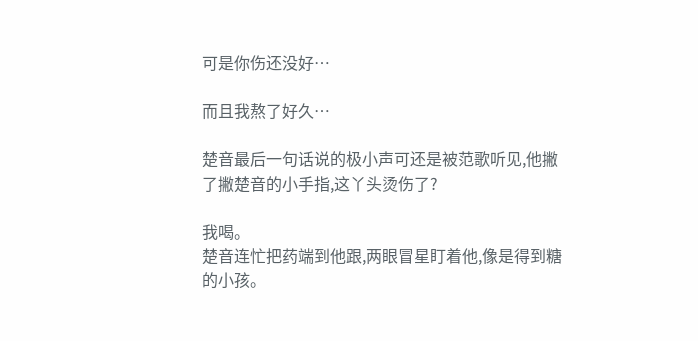可是你伤还没好…

而且我熬了好久…

楚音最后一句话说的极小声可还是被范歌听见,他撇了撇楚音的小手指,这丫头烫伤了?

我喝。
楚音连忙把药端到他跟,两眼冒星盯着他,像是得到糖的小孩。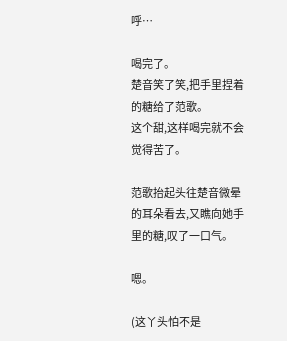呼…

喝完了。
楚音笑了笑,把手里捏着的糖给了范歌。
这个甜,这样喝完就不会觉得苦了。

范歌抬起头往楚音微晕的耳朵看去,又瞧向她手里的糖,叹了一口气。

嗯。

(这丫头怕不是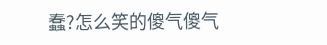蠢?怎么笑的傻气傻气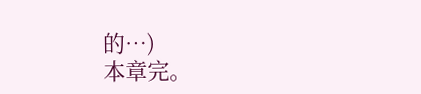的…)
本章完。